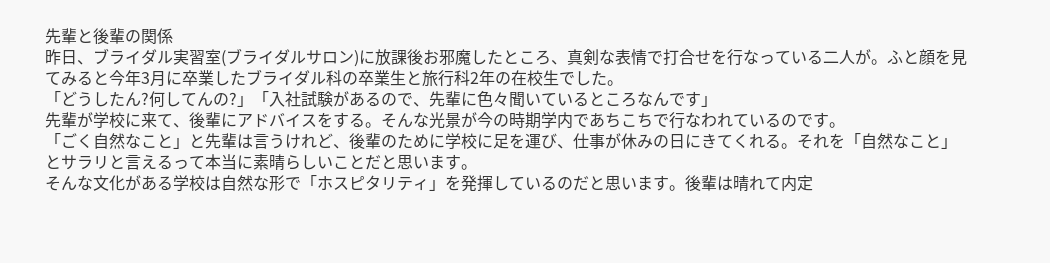先輩と後輩の関係
昨日、ブライダル実習室(ブライダルサロン)に放課後お邪魔したところ、真剣な表情で打合せを行なっている二人が。ふと顔を見てみると今年3月に卒業したブライダル科の卒業生と旅行科2年の在校生でした。
「どうしたん?何してんの?」「入社試験があるので、先輩に色々聞いているところなんです」
先輩が学校に来て、後輩にアドバイスをする。そんな光景が今の時期学内であちこちで行なわれているのです。
「ごく自然なこと」と先輩は言うけれど、後輩のために学校に足を運び、仕事が休みの日にきてくれる。それを「自然なこと」とサラリと言えるって本当に素晴らしいことだと思います。
そんな文化がある学校は自然な形で「ホスピタリティ」を発揮しているのだと思います。後輩は晴れて内定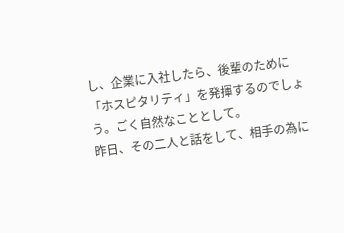し、企業に入社したら、後輩のために「ホスピタリティ」を発揮するのでしょう。ごく自然なこととして。
昨日、その二人と話をして、相手の為に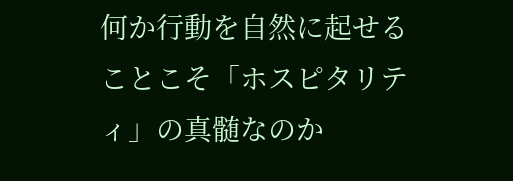何か行動を自然に起せることこそ「ホスピタリティ」の真髄なのか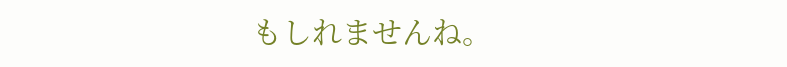もしれませんね。